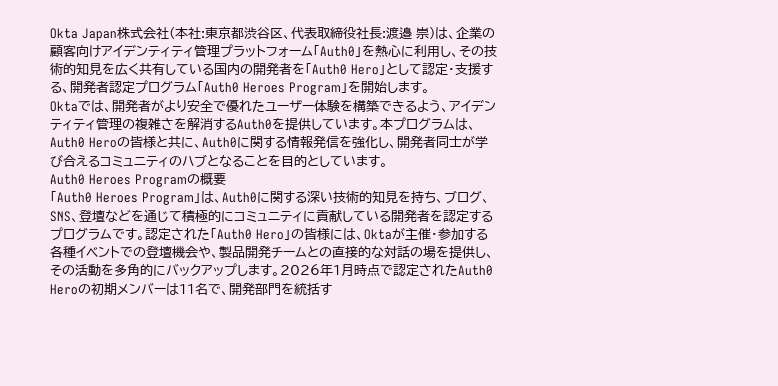Okta Japan株式会社(本社:東京都渋谷区、代表取締役社長:渡邉 崇)は、企業の顧客向けアイデンティティ管理プラットフォーム「Auth0」を熱心に利用し、その技術的知見を広く共有している国内の開発者を「Auth0 Hero」として認定・支援する、開発者認定プログラム「Auth0 Heroes Program」を開始します。
Oktaでは、開発者がより安全で優れたユーザー体験を構築できるよう、アイデンティティ管理の複雑さを解消するAuth0を提供しています。本プログラムは、Auth0 Heroの皆様と共に、Auth0に関する情報発信を強化し、開発者同士が学び合えるコミュニティのハブとなることを目的としています。
Auth0 Heroes Programの概要
「Auth0 Heroes Program」は、Auth0に関する深い技術的知見を持ち、ブログ、SNS、登壇などを通じて積極的にコミュニティに貢献している開発者を認定するプログラムです。認定された「Auth0 Hero」の皆様には、Oktaが主催・参加する各種イベントでの登壇機会や、製品開発チームとの直接的な対話の場を提供し、その活動を多角的にバックアップします。2026年1月時点で認定されたAuth0 Heroの初期メンバーは11名で、開発部門を統括す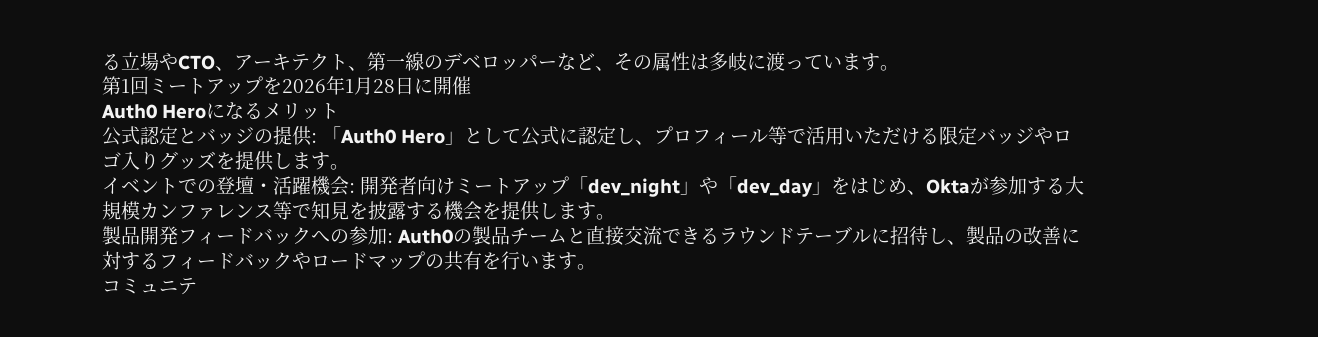る立場やCTO、アーキテクト、第一線のデベロッパーなど、その属性は多岐に渡っています。
第1回ミートアップを2026年1月28日に開催
Auth0 Heroになるメリット
公式認定とバッジの提供: 「Auth0 Hero」として公式に認定し、プロフィール等で活用いただける限定バッジやロゴ入りグッズを提供します。
イベントでの登壇・活躍機会: 開発者向けミートアップ「dev_night」や「dev_day」をはじめ、Oktaが参加する大規模カンファレンス等で知見を披露する機会を提供します。
製品開発フィードバックへの参加: Auth0の製品チームと直接交流できるラウンドテーブルに招待し、製品の改善に対するフィードバックやロードマップの共有を行います。
コミュニテ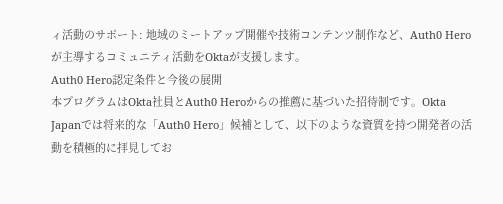ィ活動のサポート: 地域のミートアップ開催や技術コンテンツ制作など、Auth0 Heroが主導するコミュニティ活動をOktaが支援します。
Auth0 Hero認定条件と今後の展開
本プログラムはOkta社員とAuth0 Heroからの推薦に基づいた招待制です。Okta Japanでは将来的な「Auth0 Hero」候補として、以下のような資質を持つ開発者の活動を積極的に拝見してお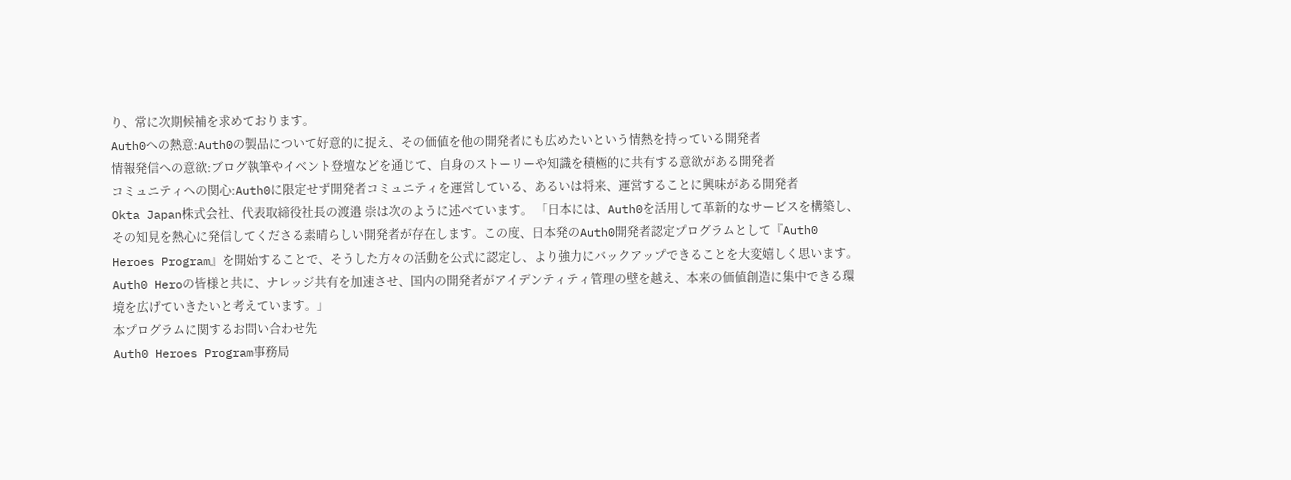り、常に次期候補を求めております。
Auth0への熱意:Auth0の製品について好意的に捉え、その価値を他の開発者にも広めたいという情熱を持っている開発者
情報発信への意欲:ブログ執筆やイベント登壇などを通じて、自身のストーリーや知識を積極的に共有する意欲がある開発者
コミュニティへの関心:Auth0に限定せず開発者コミュニティを運営している、あるいは将来、運営することに興味がある開発者
Okta Japan株式会社、代表取締役社長の渡邉 崇は次のように述べています。 「日本には、Auth0を活用して革新的なサービスを構築し、その知見を熱心に発信してくださる素晴らしい開発者が存在します。この度、日本発のAuth0開発者認定プログラムとして『Auth0 Heroes Program』を開始することで、そうした方々の活動を公式に認定し、より強力にバックアップできることを大変嬉しく思います。Auth0 Heroの皆様と共に、ナレッジ共有を加速させ、国内の開発者がアイデンティティ管理の壁を越え、本来の価値創造に集中できる環境を広げていきたいと考えています。」
本プログラムに関するお問い合わせ先
Auth0 Heroes Program事務局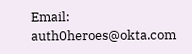Email: auth0heroes@okta.com